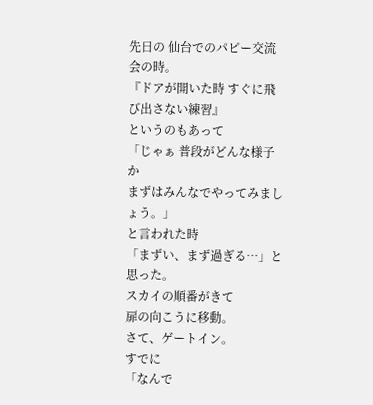先日の 仙台でのパピー交流会の時。
『ドアが開いた時 すぐに飛び出さない練習』
というのもあって
「じゃぁ 普段がどんな様子か
まずはみんなでやってみましょう。」
と言われた時
「まずい、まず過ぎる…」と思った。
スカイの順番がきて
扉の向こうに移動。
さて、ゲートイン。
すでに
「なんで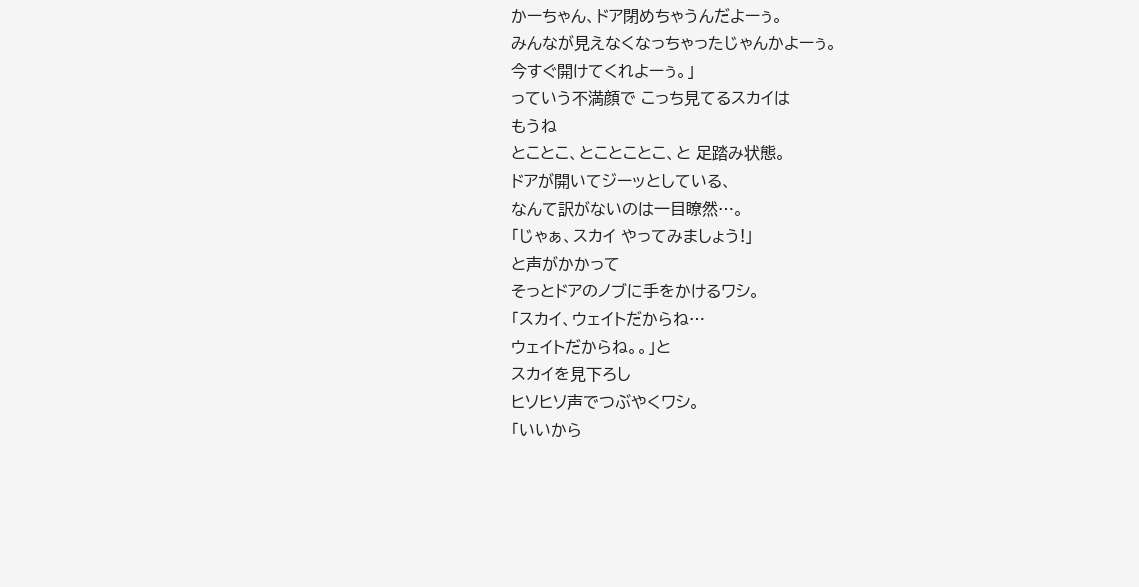かーちゃん、ドア閉めちゃうんだよーぅ。
みんなが見えなくなっちゃったじゃんかよーぅ。
今すぐ開けてくれよーぅ。」
っていう不満顔で こっち見てるスカイは
もうね
とことこ、とことことこ、と 足踏み状態。
ドアが開いてジーッとしている、
なんて訳がないのは一目瞭然…。
「じゃぁ、スカイ やってみましょう!」
と声がかかって
そっとドアのノブに手をかけるワシ。
「スカイ、ウェイトだからね…
ウェイトだからね。。」と
スカイを見下ろし
ヒソヒソ声でつぶやくワシ。
「いいから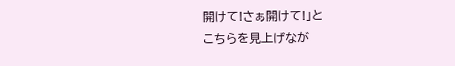開けて!さぁ開けて!」と
こちらを見上げなが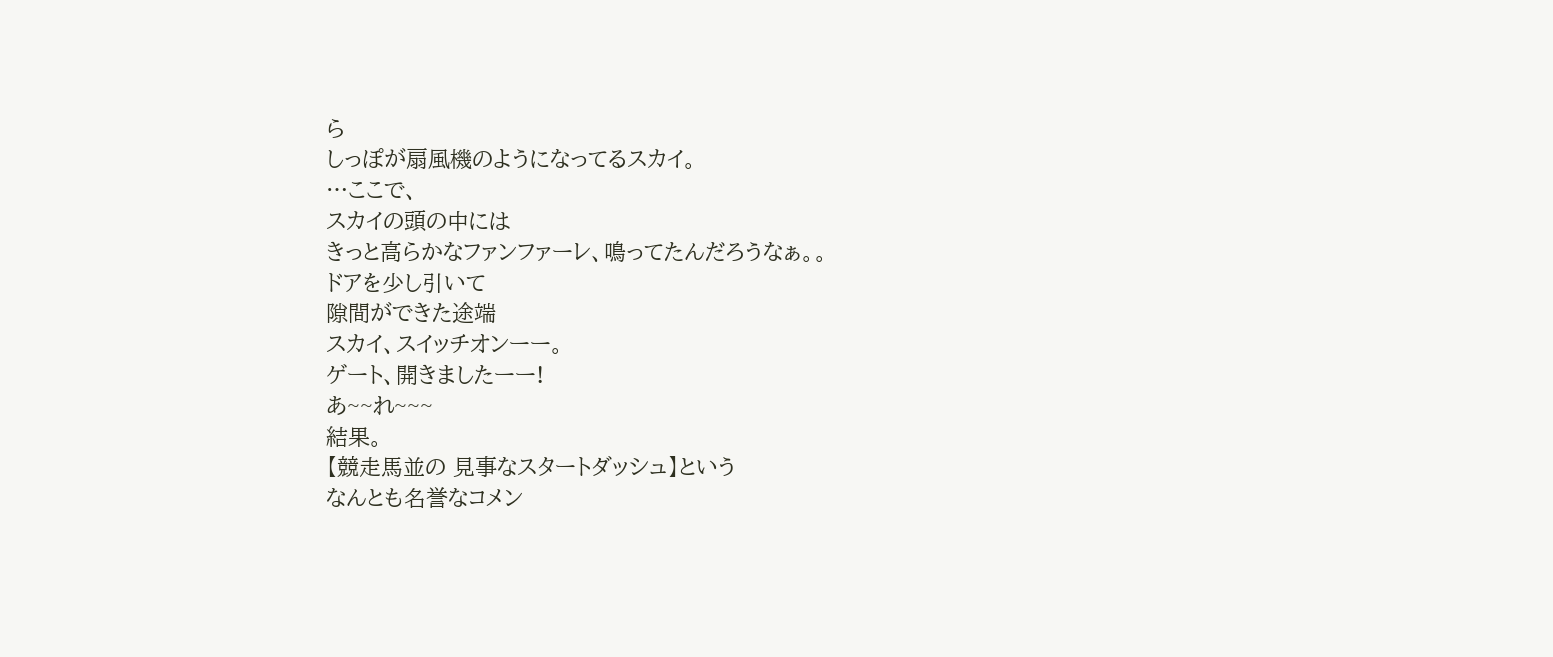ら
しっぽが扇風機のようになってるスカイ。
…ここで、
スカイの頭の中には
きっと高らかなファンファーレ、鳴ってたんだろうなぁ。。
ドアを少し引いて
隙間ができた途端
スカイ、スイッチオンーー。
ゲート、開きましたーー!
あ~~れ~~~
結果。
【競走馬並の 見事なスタートダッシュ】という
なんとも名誉なコメン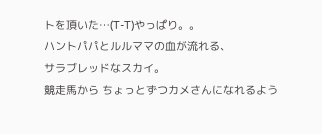トを頂いた…(T-T)やっぱり。。
ハントパパとルルママの血が流れる、
サラブレッドなスカイ。
競走馬から ちょっとずつカメさんになれるよう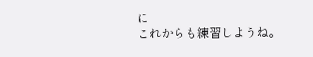に
これからも練習しようね。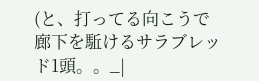(と、打ってる向こうで
廊下を駈けるサラブレッド1頭。。_|